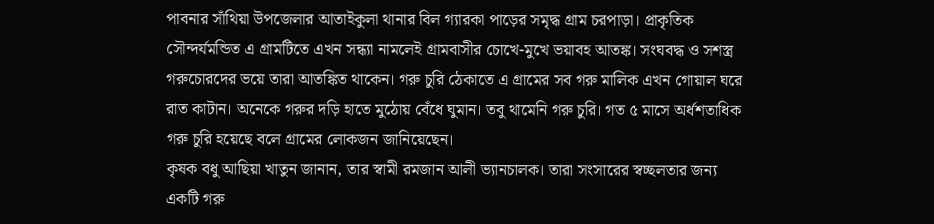পাবনার সাঁথিয়া উপজেলার আতাইকুলা থানার বিল গ্যারকা পাড়ের সমৃদ্ধ গ্রাম চরপাড়া। প্রাকৃতিক সৌন্দর্যমন্ডিত এ গ্রামটিতে এখন সন্ধ্যা নামলেই গ্রামবাসীর চোখে-মুখে ভয়াবহ আতঙ্ক। সংঘবদ্ধ ও সশস্ত্র গরুচোরদের ভয়ে তারা আতঙ্কিত থাকেন। গরু চুরি ঠেকাতে এ গ্রামের সব গরু মালিক এখন গোয়াল ঘরে রাত কাটান। অনেকে গরুর দড়ি হাতে মুঠোয় বেঁধে ঘুমান। তবু থামেনি গরু চুরি। গত ৫ মাসে অর্ধশতাধিক গরু চুরি হয়েছে বলে গ্রামের লোকজন জানিয়েছেন।
কৃষক বধু আছিয়া খাতুন জানান, তার স্বামী রমজান আলী ভ্যানচালক। তারা সংসারের স্বচ্ছলতার জন্য একটি গরু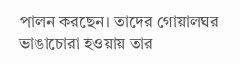পালন করছেন। তাদের গোয়ালঘর ভাঙাচোরা হওয়ায় তার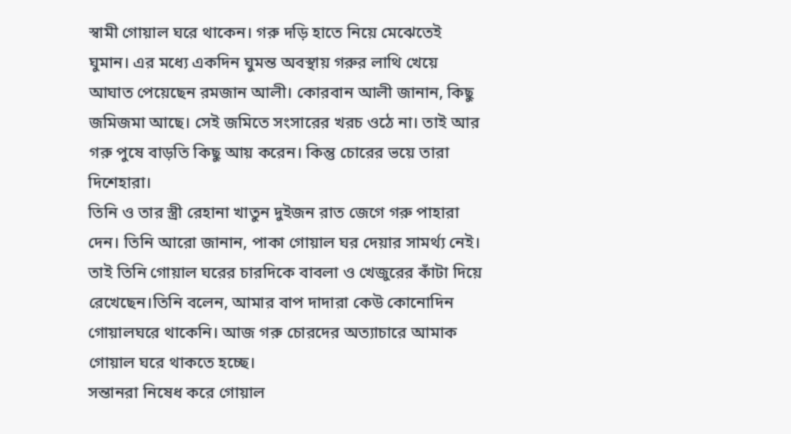স্বামী গোয়াল ঘরে থাকেন। গরু দড়ি হাতে নিয়ে মেঝেতেই ঘুমান। এর মধ্যে একদিন ঘুমন্ত অবস্থায় গরুর লাথি খেয়ে আঘাত পেয়েছেন রমজান আলী। কোরবান আলী জানান, কিছু জমিজমা আছে। সেই জমিতে সংসারের খরচ ওঠে না। তাই আর গরু পুষে বাড়তি কিছু আয় করেন। কিন্তু চোরের ভয়ে তারা দিশেহারা।
তিনি ও তার স্ত্রী রেহানা খাতুন দুইজন রাত জেগে গরু পাহারা দেন। তিনি আরো জানান, পাকা গোয়াল ঘর দেয়ার সামর্থ্য নেই। তাই তিনি গোয়াল ঘরের চারদিকে বাবলা ও খেজুরের কাঁটা দিয়ে রেখেছেন।তিনি বলেন, আমার বাপ দাদারা কেউ কোনোদিন গোয়ালঘরে থাকেনি। আজ গরু চোরদের অত্যাচারে আমাক গোয়াল ঘরে থাকতে হচ্ছে।
সন্তানরা নিষেধ করে গোয়াল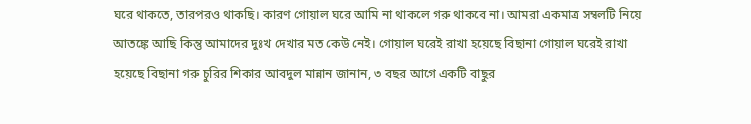ঘরে থাকতে, তারপরও থাকছি। কারণ গোয়াল ঘরে আমি না থাকলে গরু থাকবে না। আমরা একমাত্র সম্বলটি নিয়ে আতঙ্কে আছি কিন্তু আমাদের দুঃখ দেখার মত কেউ নেই। গোয়াল ঘরেই রাখা হয়েছে বিছানা গোয়াল ঘরেই রাখা হয়েছে বিছানা গরু চুরির শিকার আবদুল মান্নান জানান, ৩ বছর আগে একটি বাছুর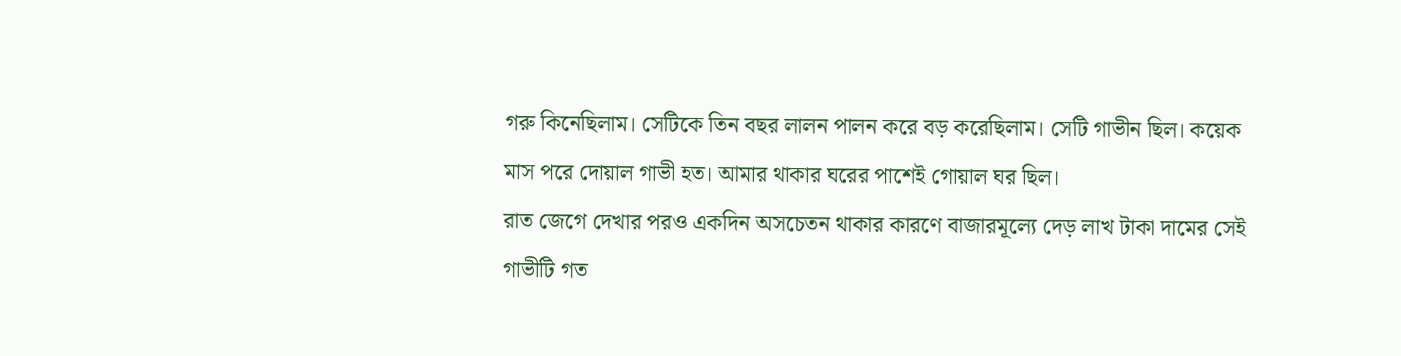গরু কিনেছিলাম। সেটিকে তিন বছর লালন পালন করে বড় করেছিলাম। সেটি গাভীন ছিল। কয়েক মাস পরে দোয়াল গাভী হত। আমার থাকার ঘরের পাশেই গোয়াল ঘর ছিল।
রাত জেগে দেখার পরও একদিন অসচেতন থাকার কারণে বাজারমূল্যে দেড় লাখ টাকা দামের সেই গাভীটি গত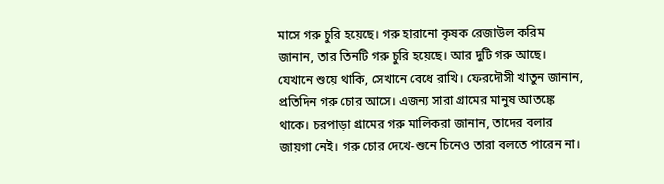মাসে গরু চুরি হয়েছে। গরু হারানো কৃষক রেজাউল করিম জানান, তার তিনটি গরু চুরি হয়েছে। আর দুটি গরু আছে। যেখানে শুয়ে থাকি, সেখানে বেধে রাখি। ফেরদৌসী খাতুন জানান, প্রতিদিন গরু চোর আসে। এজন্য সারা গ্রামের মানুষ আতঙ্কে থাকে। চরপাড়া গ্রামের গরু মালিকরা জানান, তাদের বলার জায়গা নেই। গরু চোর দেখে-শুনে চিনেও তারা বলতে পারেন না।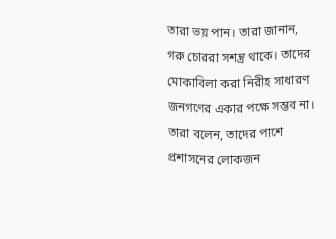তারা ভয় পান। তারা জানান, গরু চোররা সশন্ত্র থাকে। তাদের মোকাবিলা করা নিরীহ সাধারণ জনগণের একার পক্ষে সম্ভব না। তারা বলেন, তাদের পাশে প্রশাসনের লোকজন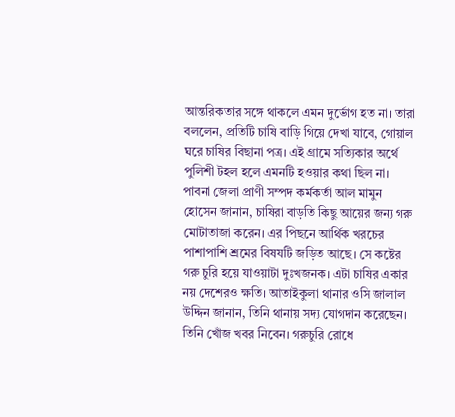আন্তরিকতার সঙ্গে থাকলে এমন দুর্ভোগ হত না। তারা বললেন, প্রতিটি চাষি বাড়ি গিয়ে দেখা যাবে, গোয়াল ঘরে চাষির বিছানা পত্র। এই গ্রামে সত্যিকার অর্থে পুলিশী টহল হলে এমনটি হওয়ার কথা ছিল না।
পাবনা জেলা প্রাণী সম্পদ কর্মকর্তা আল মামুন হোসেন জানান, চাষিরা বাড়তি কিছু আয়ের জন্য গরু মোটাতাজা করেন। এর পিছনে আর্থিক খরচের পাশাপাশি শ্রমের বিষযটি জড়িত আছে। সে কষ্টের গরু চুরি হয়ে যাওয়াটা দুঃখজনক। এটা চাষির একার নয় দেশেরও ক্ষতি। আতাইকুলা থানার ওসি জালাল উদ্দিন জানান, তিনি থানায় সদ্য যোগদান করেছেন। তিনি খোঁজ খবর নিবেন। গরুচুরি রোধে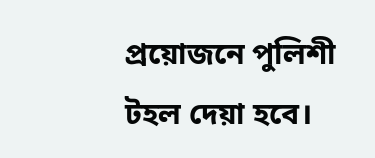প্রয়োজনে পুলিশী টহল দেয়া হবে।